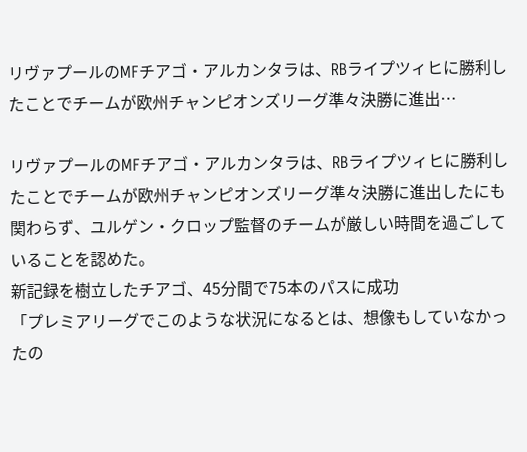リヴァプールのMFチアゴ・アルカンタラは、RBライプツィヒに勝利したことでチームが欧州チャンピオンズリーグ準々決勝に進出…

リヴァプールのMFチアゴ・アルカンタラは、RBライプツィヒに勝利したことでチームが欧州チャンピオンズリーグ準々決勝に進出したにも関わらず、ユルゲン・クロップ監督のチームが厳しい時間を過ごしていることを認めた。
新記録を樹立したチアゴ、45分間で75本のパスに成功
「プレミアリーグでこのような状況になるとは、想像もしていなかったの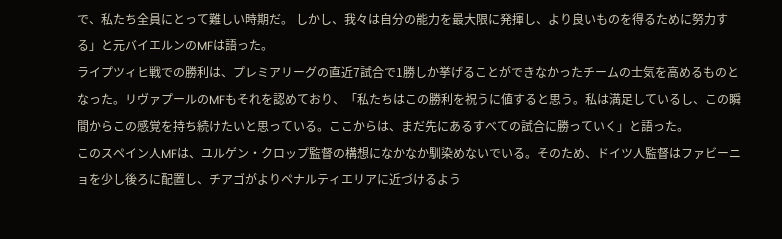で、私たち全員にとって難しい時期だ。 しかし、我々は自分の能力を最大限に発揮し、より良いものを得るために努力する」と元バイエルンのMFは語った。
ライプツィヒ戦での勝利は、プレミアリーグの直近7試合で1勝しか挙げることができなかったチームの士気を高めるものとなった。リヴァプールのMFもそれを認めており、「私たちはこの勝利を祝うに値すると思う。私は満足しているし、この瞬間からこの感覚を持ち続けたいと思っている。ここからは、まだ先にあるすべての試合に勝っていく」と語った。
このスペイン人MFは、ユルゲン・クロップ監督の構想になかなか馴染めないでいる。そのため、ドイツ人監督はファビーニョを少し後ろに配置し、チアゴがよりペナルティエリアに近づけるよう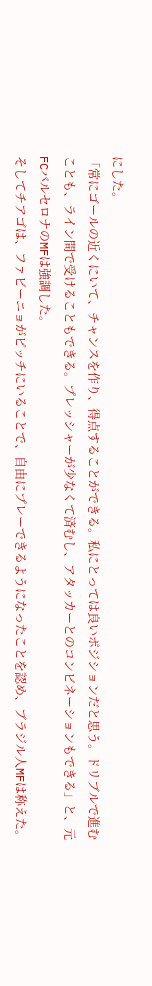にした。
「常にゴールの近くにいて、チャンスを作り、得点することができる。私にとっては良いポジションだと思う。ドリブルで進むことも、ライン間で受けることもできる。プレッシャーが少なくて済むし、アタッカーとのコンビネーションもできる」と、元FCバルセロナのMFは強調した。
そしてチアゴは、ファビーニョがピッチにいることで、自由にプレーできるようになったことを認め、ブラジル人MFは称えた。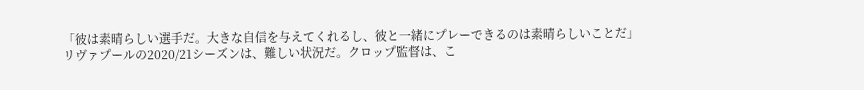「彼は素晴らしい選手だ。大きな自信を与えてくれるし、彼と一緒にプレーできるのは素晴らしいことだ」
リヴァプールの2020/21シーズンは、難しい状況だ。クロップ監督は、こ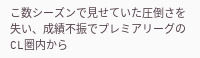こ数シーズンで見せていた圧倒さを失い、成績不振でプレミアリーグのCL圏内から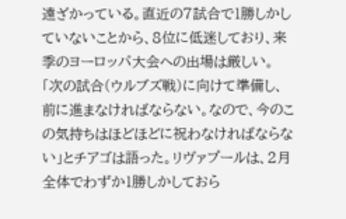遠ざかっている。直近の7試合で1勝しかしていないことから、8位に低迷しており、来季のヨーロッパ大会への出場は厳しい。
「次の試合(ウルブズ戦)に向けて準備し、前に進まなければならない。なので、今のこの気持ちはほどほどに祝わなければならない」とチアゴは語った。リヴァプールは、2月全体でわずか1勝しかしておら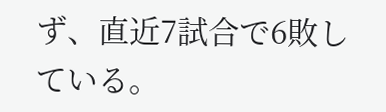ず、直近7試合で6敗している。